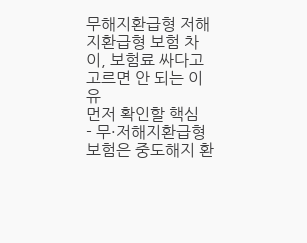무해지환급형 저해지환급형 보험 차이, 보험료 싸다고 고르면 안 되는 이유
먼저 확인할 핵심
- 무·저해지환급형 보험은 중도해지 환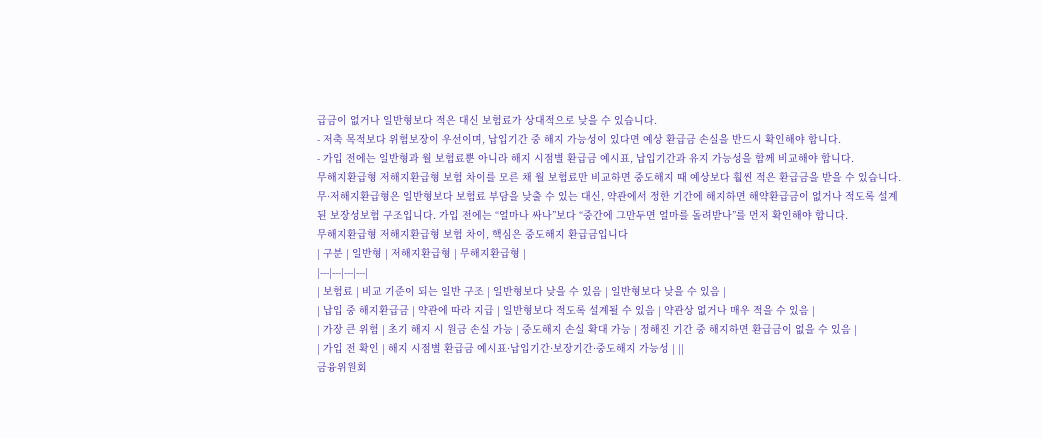급금이 없거나 일반형보다 적은 대신 보험료가 상대적으로 낮을 수 있습니다.
- 저축 목적보다 위험보장이 우선이며, 납입기간 중 해지 가능성이 있다면 예상 환급금 손실을 반드시 확인해야 합니다.
- 가입 전에는 일반형과 월 보험료뿐 아니라 해지 시점별 환급금 예시표, 납입기간과 유지 가능성을 함께 비교해야 합니다.
무해지환급형 저해지환급형 보험 차이를 모른 채 월 보험료만 비교하면 중도해지 때 예상보다 훨씬 적은 환급금을 받을 수 있습니다. 무·저해지환급형은 일반형보다 보험료 부담을 낮출 수 있는 대신, 약관에서 정한 기간에 해지하면 해약환급금이 없거나 적도록 설계된 보장성보험 구조입니다. 가입 전에는 “얼마나 싸나”보다 “중간에 그만두면 얼마를 돌려받나”를 먼저 확인해야 합니다.
무해지환급형 저해지환급형 보험 차이, 핵심은 중도해지 환급금입니다
| 구분 | 일반형 | 저해지환급형 | 무해지환급형 |
|---|---|---|---|
| 보험료 | 비교 기준이 되는 일반 구조 | 일반형보다 낮을 수 있음 | 일반형보다 낮을 수 있음 |
| 납입 중 해지환급금 | 약관에 따라 지급 | 일반형보다 적도록 설계될 수 있음 | 약관상 없거나 매우 적을 수 있음 |
| 가장 큰 위험 | 초기 해지 시 원금 손실 가능 | 중도해지 손실 확대 가능 | 정해진 기간 중 해지하면 환급금이 없을 수 있음 |
| 가입 전 확인 | 해지 시점별 환급금 예시표·납입기간·보장기간·중도해지 가능성 | ||
금융위원회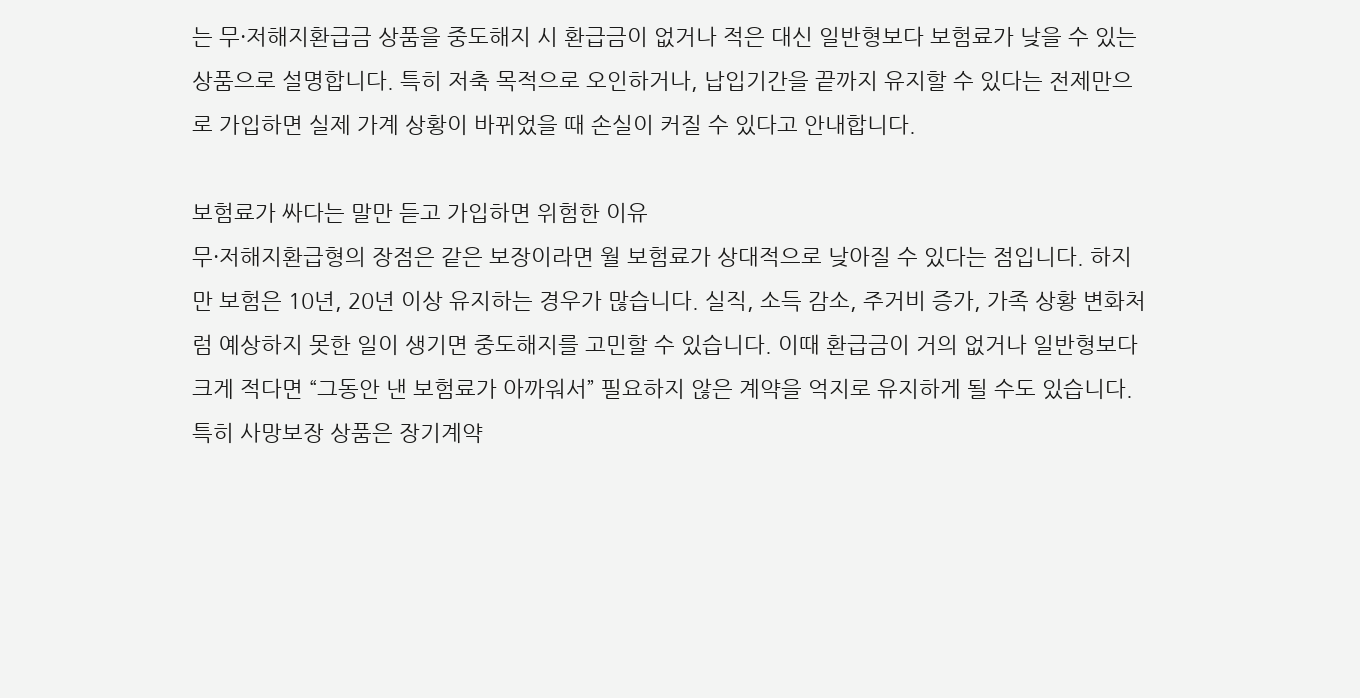는 무·저해지환급금 상품을 중도해지 시 환급금이 없거나 적은 대신 일반형보다 보험료가 낮을 수 있는 상품으로 설명합니다. 특히 저축 목적으로 오인하거나, 납입기간을 끝까지 유지할 수 있다는 전제만으로 가입하면 실제 가계 상황이 바뀌었을 때 손실이 커질 수 있다고 안내합니다.

보험료가 싸다는 말만 듣고 가입하면 위험한 이유
무·저해지환급형의 장점은 같은 보장이라면 월 보험료가 상대적으로 낮아질 수 있다는 점입니다. 하지만 보험은 10년, 20년 이상 유지하는 경우가 많습니다. 실직, 소득 감소, 주거비 증가, 가족 상황 변화처럼 예상하지 못한 일이 생기면 중도해지를 고민할 수 있습니다. 이때 환급금이 거의 없거나 일반형보다 크게 적다면 “그동안 낸 보험료가 아까워서” 필요하지 않은 계약을 억지로 유지하게 될 수도 있습니다.
특히 사망보장 상품은 장기계약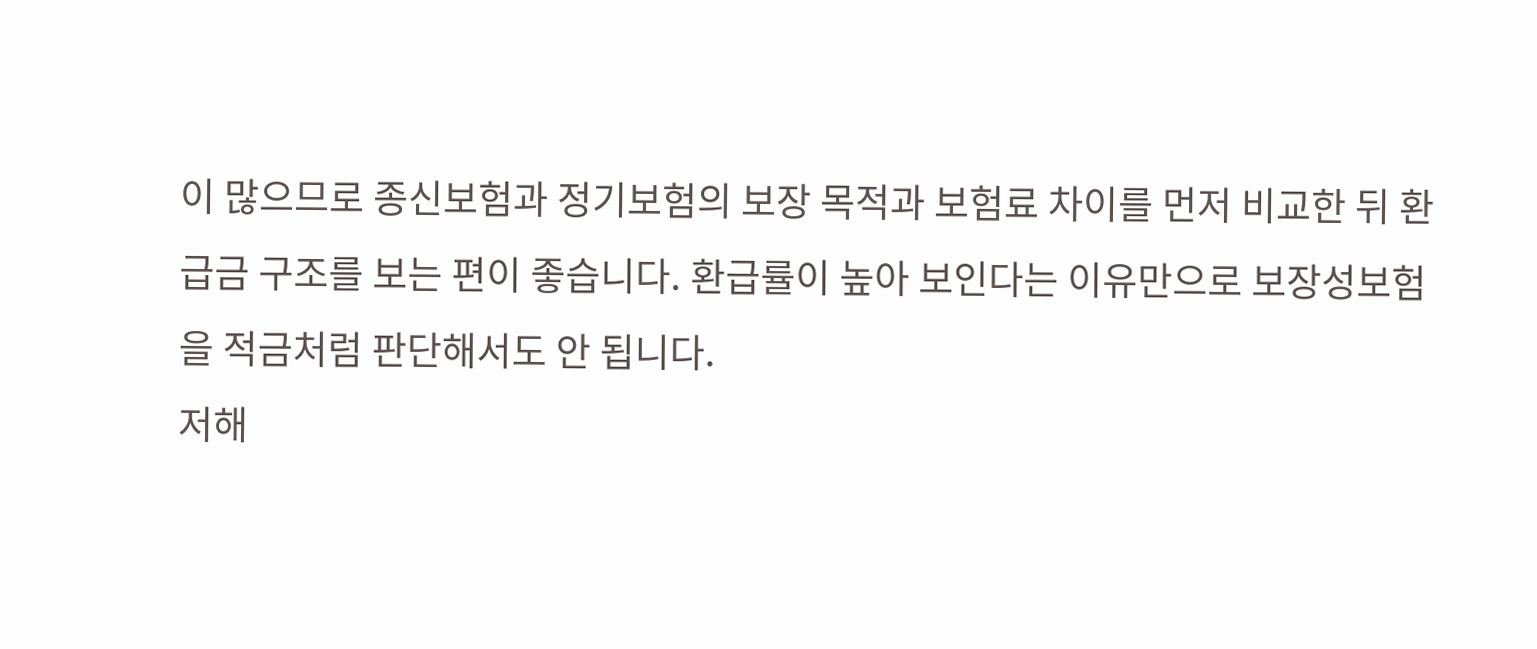이 많으므로 종신보험과 정기보험의 보장 목적과 보험료 차이를 먼저 비교한 뒤 환급금 구조를 보는 편이 좋습니다. 환급률이 높아 보인다는 이유만으로 보장성보험을 적금처럼 판단해서도 안 됩니다.
저해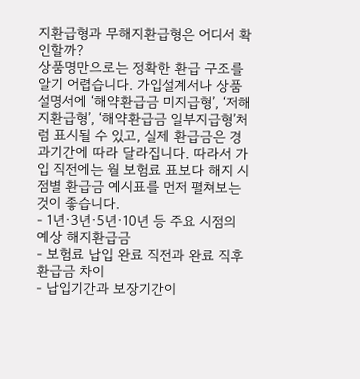지환급형과 무해지환급형은 어디서 확인할까?
상품명만으로는 정확한 환급 구조를 알기 어렵습니다. 가입설계서나 상품설명서에 ‘해약환급금 미지급형’, ‘저해지환급형’, ‘해약환급금 일부지급형’처럼 표시될 수 있고, 실제 환급금은 경과기간에 따라 달라집니다. 따라서 가입 직전에는 월 보험료 표보다 해지 시점별 환급금 예시표를 먼저 펼쳐보는 것이 좋습니다.
- 1년·3년·5년·10년 등 주요 시점의 예상 해지환급금
- 보험료 납입 완료 직전과 완료 직후 환급금 차이
- 납입기간과 보장기간이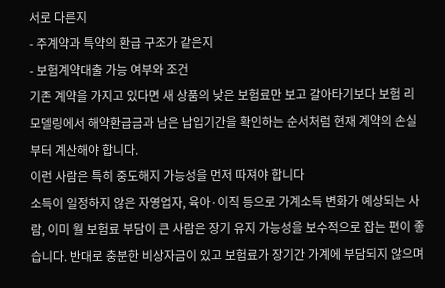서로 다른지
- 주계약과 특약의 환급 구조가 같은지
- 보험계약대출 가능 여부와 조건
기존 계약을 가지고 있다면 새 상품의 낮은 보험료만 보고 갈아타기보다 보험 리모델링에서 해약환급금과 남은 납입기간을 확인하는 순서처럼 현재 계약의 손실부터 계산해야 합니다.
이런 사람은 특히 중도해지 가능성을 먼저 따져야 합니다
소득이 일정하지 않은 자영업자, 육아·이직 등으로 가계소득 변화가 예상되는 사람, 이미 월 보험료 부담이 큰 사람은 장기 유지 가능성을 보수적으로 잡는 편이 좋습니다. 반대로 충분한 비상자금이 있고 보험료가 장기간 가계에 부담되지 않으며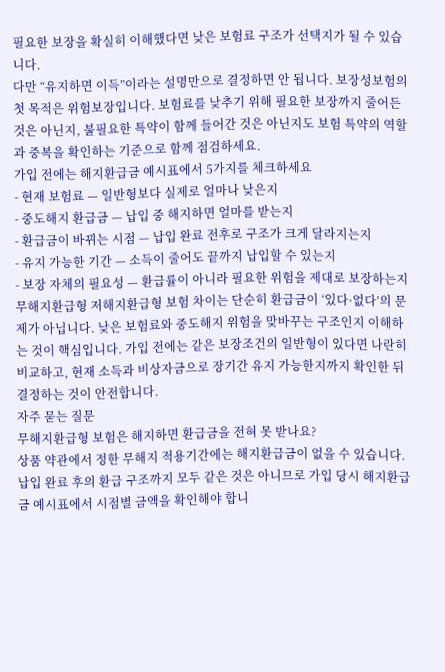필요한 보장을 확실히 이해했다면 낮은 보험료 구조가 선택지가 될 수 있습니다.
다만 “유지하면 이득”이라는 설명만으로 결정하면 안 됩니다. 보장성보험의 첫 목적은 위험보장입니다. 보험료를 낮추기 위해 필요한 보장까지 줄어든 것은 아닌지, 불필요한 특약이 함께 들어간 것은 아닌지도 보험 특약의 역할과 중복을 확인하는 기준으로 함께 점검하세요.
가입 전에는 해지환급금 예시표에서 5가지를 체크하세요
- 현재 보험료 — 일반형보다 실제로 얼마나 낮은지
- 중도해지 환급금 — 납입 중 해지하면 얼마를 받는지
- 환급금이 바뀌는 시점 — 납입 완료 전후로 구조가 크게 달라지는지
- 유지 가능한 기간 — 소득이 줄어도 끝까지 납입할 수 있는지
- 보장 자체의 필요성 — 환급률이 아니라 필요한 위험을 제대로 보장하는지
무해지환급형 저해지환급형 보험 차이는 단순히 환급금이 ‘있다·없다’의 문제가 아닙니다. 낮은 보험료와 중도해지 위험을 맞바꾸는 구조인지 이해하는 것이 핵심입니다. 가입 전에는 같은 보장조건의 일반형이 있다면 나란히 비교하고, 현재 소득과 비상자금으로 장기간 유지 가능한지까지 확인한 뒤 결정하는 것이 안전합니다.
자주 묻는 질문
무해지환급형 보험은 해지하면 환급금을 전혀 못 받나요?
상품 약관에서 정한 무해지 적용기간에는 해지환급금이 없을 수 있습니다. 납입 완료 후의 환급 구조까지 모두 같은 것은 아니므로 가입 당시 해지환급금 예시표에서 시점별 금액을 확인해야 합니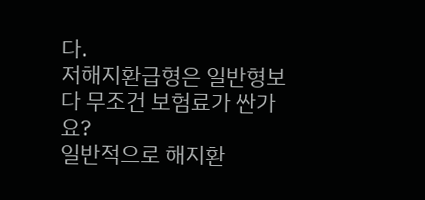다.
저해지환급형은 일반형보다 무조건 보험료가 싼가요?
일반적으로 해지환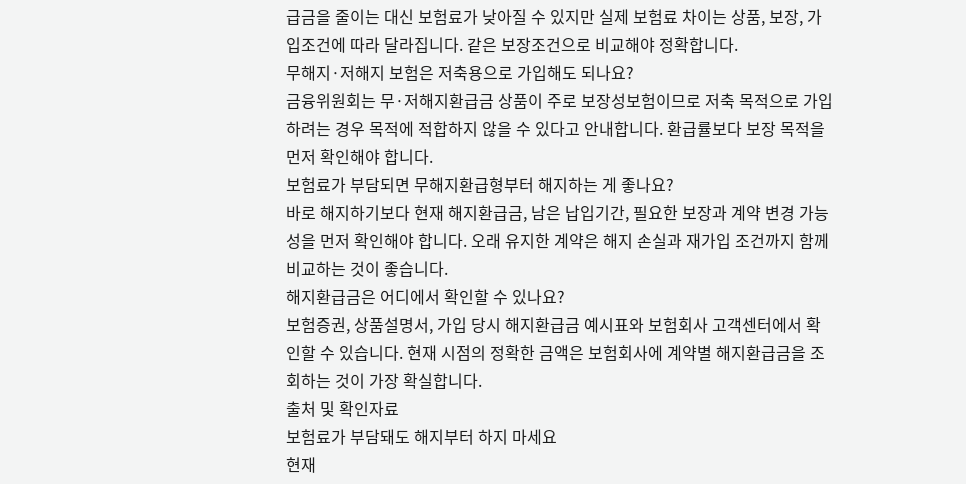급금을 줄이는 대신 보험료가 낮아질 수 있지만 실제 보험료 차이는 상품, 보장, 가입조건에 따라 달라집니다. 같은 보장조건으로 비교해야 정확합니다.
무해지·저해지 보험은 저축용으로 가입해도 되나요?
금융위원회는 무·저해지환급금 상품이 주로 보장성보험이므로 저축 목적으로 가입하려는 경우 목적에 적합하지 않을 수 있다고 안내합니다. 환급률보다 보장 목적을 먼저 확인해야 합니다.
보험료가 부담되면 무해지환급형부터 해지하는 게 좋나요?
바로 해지하기보다 현재 해지환급금, 남은 납입기간, 필요한 보장과 계약 변경 가능성을 먼저 확인해야 합니다. 오래 유지한 계약은 해지 손실과 재가입 조건까지 함께 비교하는 것이 좋습니다.
해지환급금은 어디에서 확인할 수 있나요?
보험증권, 상품설명서, 가입 당시 해지환급금 예시표와 보험회사 고객센터에서 확인할 수 있습니다. 현재 시점의 정확한 금액은 보험회사에 계약별 해지환급금을 조회하는 것이 가장 확실합니다.
출처 및 확인자료
보험료가 부담돼도 해지부터 하지 마세요
현재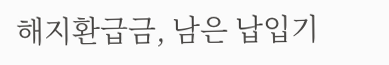해지환급금, 남은 납입기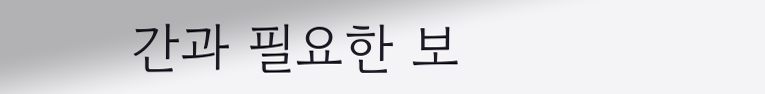간과 필요한 보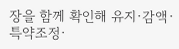장을 함께 확인해 유지·감액·특약조정·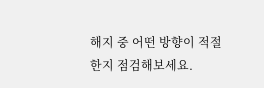해지 중 어떤 방향이 적절한지 점검해보세요.